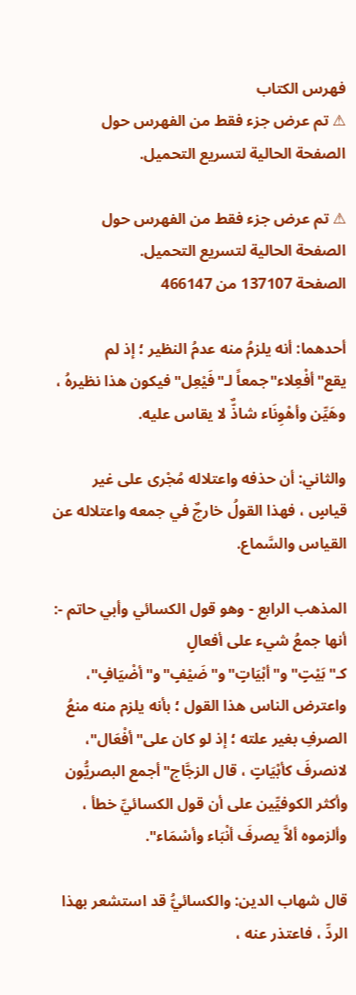فهرس الكتاب
⚠ تم عرض جزء فقط من الفهرس حول الصفحة الحالية لتسريع التحميل.

⚠ تم عرض جزء فقط من الفهرس حول الصفحة الحالية لتسريع التحميل.
الصفحة 137107 من 466147

أحدهما: أنه يلزمُ منه عدمُ النظير ؛ إذ لم يقع"أفْعِلاء"جمعاً لـ"فَيْعِل"فيكون هذا نظيرهُ ، وهَيِّن وأهْوِنَاء شاذٌّ لا يقاس عليه.

والثاني: أن حذفه واعتلاله مُجْرى على غير قياسٍ ، فهذا القولُ خارجٌ في جمعه واعتلاله عن القياس والسَّماع.

المذهب الرابع - وهو قول الكسائي وأبي حاتم -: أنها جمعُ شيء على أفعالٍ كـ"بَيْتٍ"و"أبْيَاتٍ"و"ضَيْفٍ"و"أضْيَافٍ"، واعترض الناس هذا القول ؛ بأنه يلزم منه منعُ الصرفِ بغير علته ؛ إذ لو كان على"أفْعَال"، لانصرفَ كأبْيَاتٍ ، قال الزجَّاج"أجمع البصريُّون وأكثر الكوفيِّين على أن قول الكسائيِّ خطأ ، وألزموه ألاَّ يصرفَ أنْبَاء وأسْمَاء".

قال شهاب الدين: والكسائيُّ قد استشعر بهذا الردِّ ، فاعتذر عنه ،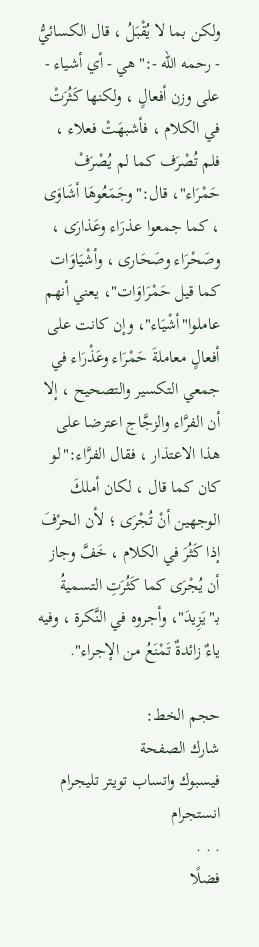ولكن بما لا يُقْبَلُ ، قال الكسائيُّ - رحمه الله -:"هي - أي أشياء - على وزن أفعالٍ ، ولكنها كَثُرَتْ في الكلام ، فأشبهَتْ فعلاء ، فلم تُصْرَف كما لم يُصْرَفْ حَمْرَاء"، قال:"وجَمَعُوهَا أشَاوَى ، كما جمعوا عذرَاء وعَذارَى ، وصَحْرَاء وصَحَارى ، وأشْيَاوَات كما قيل حَمْرَاوَات"، يعني أنهم عاملوا"أشْيَاء"، وإن كانت على أفعالٍ معاملةَ حَمْرَاء وعَذْرَاء في جمعي التكسير والتصحيح ، إلا أن الفرَّاء والزجَّاج اعترضا على هذا الاعتذار ، فقال الفرَّاء:"لو كان كما قال ، لكان أملكَ الوجهين أنْ تُجْرَى ؛ لأن الحرْفَ إذا كَثُرَ في الكلام ، خَفَّ وجاز أن يُجْرَى كما كَثُرَتِ التسميةُ بـ"يَزِيدَ"، وأجروه في النَّكرة ، وفيه ياءٌ زائدةٌ تَمْنَعُ من الإجراء".

حجم الخط:
شارك الصفحة
فيسبوك واتساب تويتر تليجرام انستجرام
. . .
فضلًا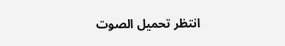انتظر تحميل الصوت